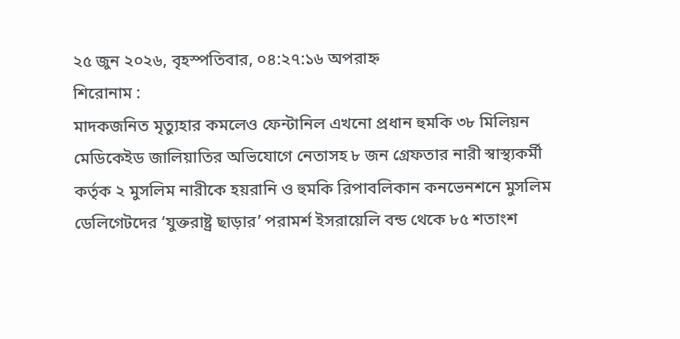২৫ জুন ২০২৬, বৃহস্পতিবার, ০৪:২৭:১৬ অপরাহ্ন
শিরোনাম :
মাদকজনিত মৃত্যুহার কমলেও ফেন্টানিল এখনো প্রধান হুমকি ৩৮ মিলিয়ন মেডিকেইড জালিয়াতির অভিযোগে নেতাসহ ৮ জন গ্রেফতার নারী স্বাস্থ্যকর্মী কর্তৃক ২ মুসলিম নারীকে হয়রানি ও হুমকি রিপাবলিকান কনভেনশনে মুসলিম ডেলিগেটদের ‘যুক্তরাষ্ট্র ছাড়ার’ পরামর্শ ইসরায়েলি বন্ড থেকে ৮৫ শতাংশ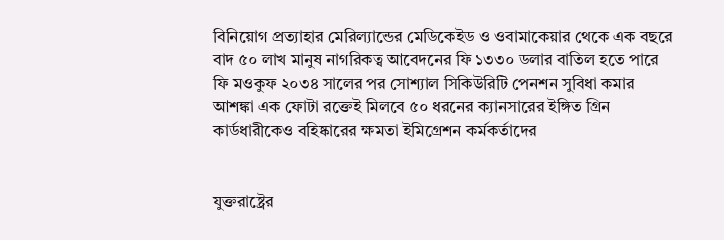বিনিয়োগ প্রত্যাহার মেরিল্যান্ডের মেডিকেইড ও ওবামাকেয়ার থেকে এক বছরে বাদ ৫০ লাখ মানুষ নাগরিকত্ব আবেদনের ফি ১৩৩০ ডলার বাতিল হতে পারে ফি মওকুফ ২০৩৪ সালের পর সোশ্যাল সিকিউরিটি পেনশন সুবিধা কমার আশঙ্কা এক ফোটা রক্তেই মিলবে ৫০ ধরনের ক্যানসারের ইঙ্গিত গ্রিন কার্ডধারীকেও বহিষ্কারের ক্ষমতা ইমিগ্রেশন কর্মকর্তাদের


যুক্তরাষ্ট্রের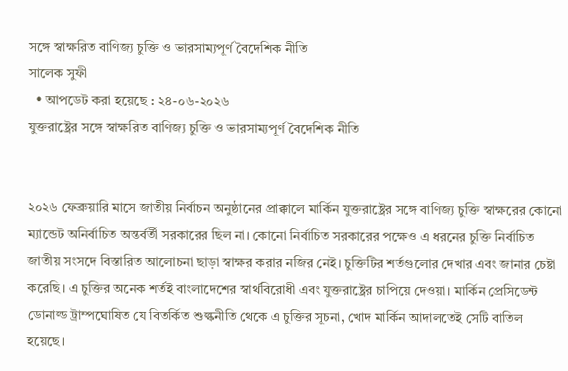সঙ্গে স্বাক্ষরিত বাণিজ্য চুক্তি ও ভারসাম্যপূর্ণ বৈদেশিক নীতি
সালেক সুফী
  • আপডেট করা হয়েছে : ২৪-০৬-২০২৬
যুক্তরাষ্ট্রের সঙ্গে স্বাক্ষরিত বাণিজ্য চুক্তি ও ভারসাম্যপূর্ণ বৈদেশিক নীতি


২০২৬ ফেব্রুয়ারি মাসে জাতীয় নির্বাচন অনুষ্ঠানের প্রাক্কালে মার্কিন যুক্তরাষ্ট্রের সঙ্গে বাণিজ্য চুক্তি স্বাক্ষরের কোনো ম্যান্ডেট অনির্বাচিত অন্তর্বর্তী সরকারের ছিল না। কোনো নির্বাচিত সরকারের পক্ষেও এ ধরনের চুক্তি নির্বাচিত জাতীয় সংসদে বিস্তারিত আলোচনা ছাড়া স্বাক্ষর করার নজির নেই। চুক্তিটির শর্তগুলোর দেখার এবং জানার চেষ্টা করেছি। এ চুক্তির অনেক শর্তই বাংলাদেশের স্বার্থবিরোধী এবং যুক্তরাষ্ট্রের চাপিয়ে দেওয়া। মার্কিন প্রেসিডেন্ট ডোনাল্ড ট্রাম্পঘোষিত যে বিতর্কিত শুল্কনীতি থেকে এ চুক্তির সূচনা, খোদ মার্কিন আদালতেই সেটি বাতিল হয়েছে।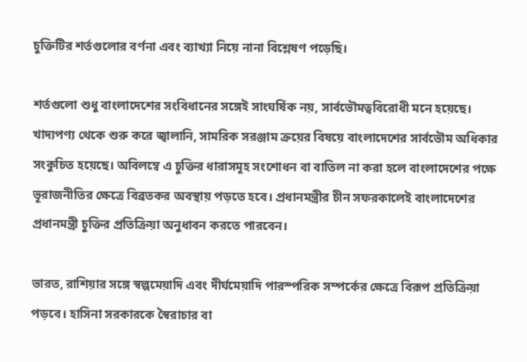চুক্তিটির শর্তগুলোর বর্ণনা এবং ব্যাখ্যা নিয়ে নানা বিশ্লেষণ পড়েছি।

শর্তগুলো শুধু বাংলাদেশের সংবিধানের সঙ্গেই সাংঘর্ষিক নয়, সার্বভৌমত্ববিরোধী মনে হয়েছে। খাদ্যপণ্য থেকে শুরু করে জ্বালানি, সামরিক সরঞ্জাম ক্রয়ের বিষয়ে বাংলাদেশের সার্বভৌম অধিকার সংকুচিত হয়েছে। অবিলম্বে এ চুক্তির ধারাসমূহ সংশোধন বা বাতিল না করা হলে বাংলাদেশের পক্ষে ভূরাজনীতির ক্ষেত্রে বিব্রতকর অবস্থায় পড়তে হবে। প্রধানমন্ত্রীর চীন সফরকালেই বাংলাদেশের প্রধানমন্ত্রী চুক্তির প্রতিক্রিয়া অনুধাবন করতে পারবেন।

ভারত, রাশিয়ার সঙ্গে স্বল্পমেয়াদি এবং দীর্ঘমেয়াদি পারস্পরিক সম্পর্কের ক্ষেত্রে বিরূপ প্রতিক্রিয়া পড়বে। হাসিনা সরকারকে স্বৈরাচার বা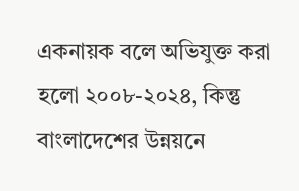একনায়ক বলে অভিযুক্ত করা হলো ২০০৮-২০২৪, কিন্তু বাংলাদেশের উন্নয়নে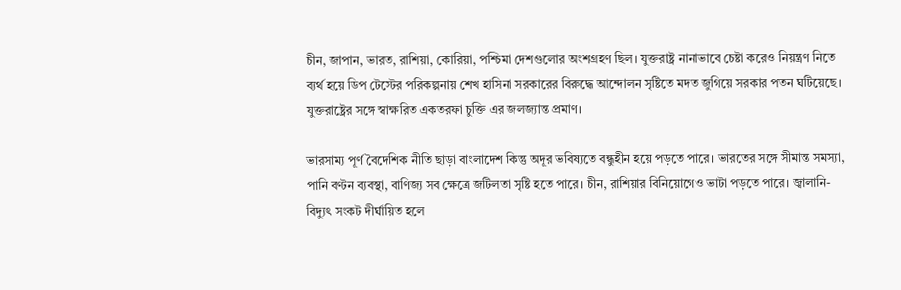চীন, জাপান, ভারত, রাশিয়া, কোরিয়া, পশ্চিমা দেশগুলোর অংশগ্রহণ ছিল। যুক্তরাষ্ট্র নানাভাবে চেষ্টা করেও নিয়ন্ত্রণ নিতে ব্যর্থ হয়ে ডিপ টেস্টের পরিকল্পনায় শেখ হাসিনা সরকারের বিরুদ্ধে আন্দোলন সৃষ্টিতে মদত জুগিয়ে সরকার পতন ঘটিয়েছে। যুক্তরাষ্ট্রের সঙ্গে স্বাক্ষরিত একতরফা চুক্তি এর জলজ্যান্ত প্রমাণ।

ভারসাম্য পূর্ণ বৈদেশিক নীতি ছাড়া বাংলাদেশ কিন্তু অদূর ভবিষ্যতে বন্ধুহীন হয়ে পড়তে পারে। ভারতের সঙ্গে সীমান্ত সমস্যা, পানি বণ্টন ব্যবস্থা, বাণিজ্য সব ক্ষেত্রে জটিলতা সৃষ্টি হতে পারে। চীন, রাশিয়ার বিনিয়োগেও ভাটা পড়তে পারে। জ্বালানি-বিদ্যুৎ সংকট দীর্ঘায়িত হলে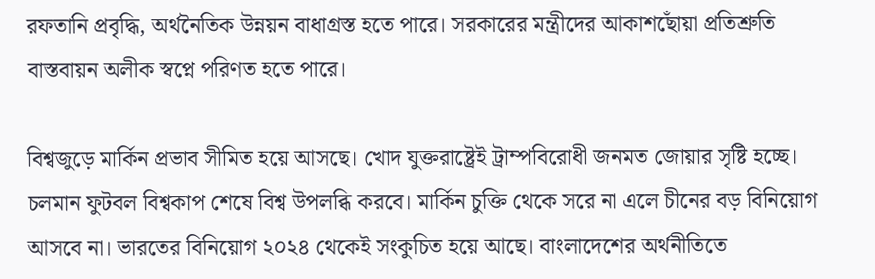রফতানি প্রবৃদ্ধি, অর্থনৈতিক উন্নয়ন বাধাগ্রস্ত হতে পারে। সরকারের মন্ত্রীদের আকাশছোঁয়া প্রতিশ্রুতি বাস্তবায়ন অলীক স্বপ্নে পরিণত হতে পারে।

বিশ্বজুড়ে মার্কিন প্রভাব সীমিত হয়ে আসছে। খোদ যুক্তরাষ্ট্রেই ট্রাম্পবিরোধী জনমত জোয়ার সৃষ্টি হচ্ছে। চলমান ফুটবল বিশ্বকাপ শেষে বিশ্ব উপলব্ধি করবে। মার্কিন চুক্তি থেকে সরে না এলে চীনের বড় বিনিয়োগ আসবে না। ভারতের বিনিয়োগ ২০২৪ থেকেই সংকুচিত হয়ে আছে। বাংলাদেশের অর্থনীতিতে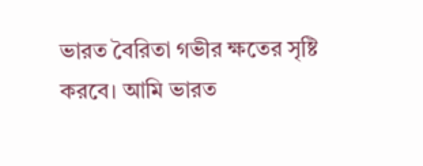ভারত বৈরিতা গভীর ক্ষতের সৃষ্টি করবে। আমি ভারত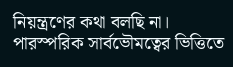নিয়ন্ত্রণের কথা বলছি না। পারস্পরিক সার্বভৌমত্বের ভিত্তিতে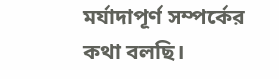মর্যাদাপূর্ণ সম্পর্কের কথা বলছি।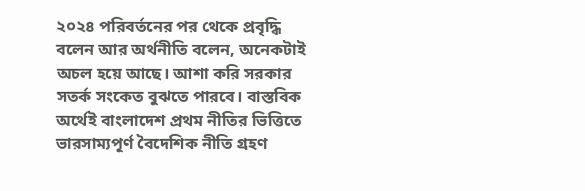২০২৪ পরিবর্তনের পর থেকে প্রবৃদ্ধি বলেন আর অর্থনীতি বলেন, অনেকটাই অচল হয়ে আছে। আশা করি সরকার সতর্ক সংকেত বুঝতে পারবে। বাস্তবিক অর্থেই বাংলাদেশ প্রথম নীতির ভিত্তিতে ভারসাম্যপূর্ণ বৈদেশিক নীতি গ্রহণ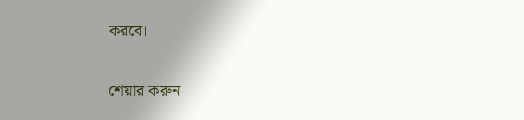করবে।

শেয়ার করুন